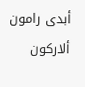أبدى رامون ألاركون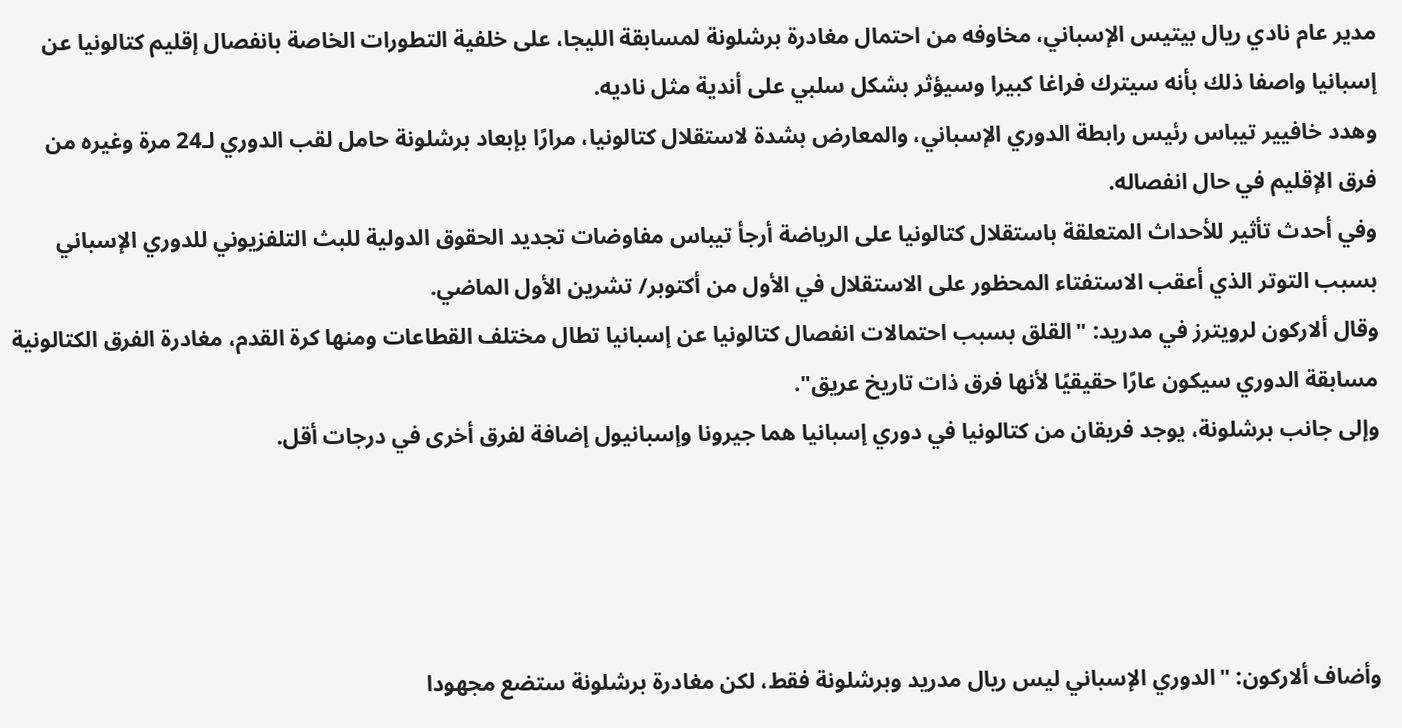مدير عام نادي ريال بيتيس الإسباني، مخاوفه من احتمال مغادرة برشلونة لمسابقة الليجا، على خلفية التطورات الخاصة بانفصال إقليم كتالونيا عن إسبانيا واصفا ذلك بأنه سيترك فراغا كبيرا وسيؤثر بشكل سلبي على أندية مثل ناديه.
وهدد خافيير تيباس رئيس رابطة الدوري الإسباني، والمعارض بشدة لاستقلال كتالونيا، مرارًا بإبعاد برشلونة حامل لقب الدوري لـ24 مرة وغيره من فرق الإقليم في حال انفصاله.
وفي أحدث تأثير للأحداث المتعلقة باستقلال كتالونيا على الرياضة أرجأ تيباس مفاوضات تجديد الحقوق الدولية للبث التلفزيوني للدوري الإسباني بسبب التوتر الذي أعقب الاستفتاء المحظور على الاستقلال في الأول من أكتوبر/ تشرين الأول الماضي.
وقال ألاركون لرويترز في مدريد: "القلق بسبب احتمالات انفصال كتالونيا عن إسبانيا تطال مختلف القطاعات ومنها كرة القدم، مغادرة الفرق الكتالونية مسابقة الدوري سيكون عارًا حقيقيًا لأنها فرق ذات تاريخ عريق".
وإلى جانب برشلونة، يوجد فريقان من كتالونيا في دوري إسبانيا هما جيرونا وإسبانيول إضافة لفرق أخرى في درجات أقل.




وأضاف ألاركون: "الدوري الإسباني ليس ريال مدريد وبرشلونة فقط، لكن مغادرة برشلونة ستضع مجهودا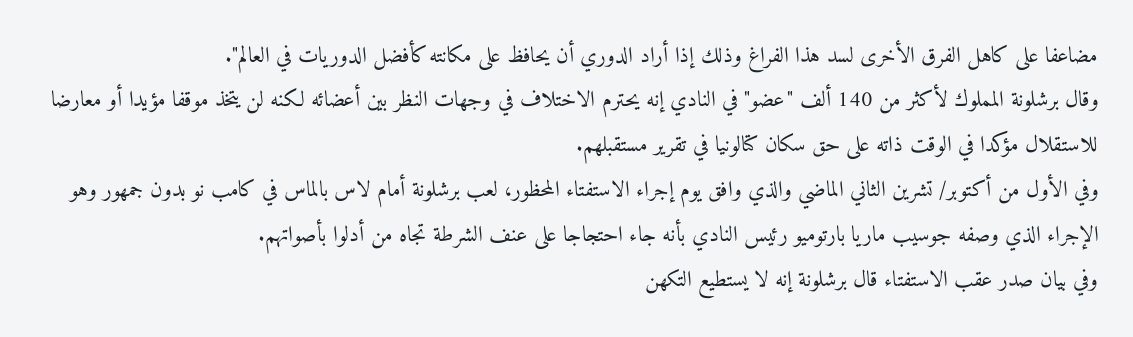مضاعفا على كاهل الفرق الأخرى لسد هذا الفراغ وذلك إذا أراد الدوري أن يحافظ على مكانته كأفضل الدوريات في العالم".
وقال برشلونة المملوك لأكثر من 140 ألف "عضو" في النادي إنه يحترم الاختلاف في وجهات النظر بين أعضائه لكنه لن يتخذ موقفا مؤيدا أو معارضا للاستقلال مؤكدا في الوقت ذاته على حق سكان كتالونيا في تقرير مستقبلهم.
وفي الأول من أكتوبر/ تشرين الثاني الماضي والذي وافق يوم إجراء الاستفتاء المحظور، لعب برشلونة أمام لاس بالماس في كامب نو بدون جمهور وهو الإجراء الذي وصفه جوسيب ماريا بارتوميو رئيس النادي بأنه جاء احتجاجا على عنف الشرطة تجاه من أدلوا بأصواتهم.
وفي بيان صدر عقب الاستفتاء قال برشلونة إنه لا يستطيع التكهن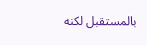بالمستقبل لكنه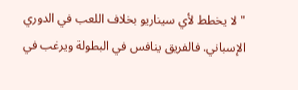"لا يخطط لأي سيناريو بخلاف اللعب في الدوري الإسباني. فالفريق ينافس في البطولة ويرغب في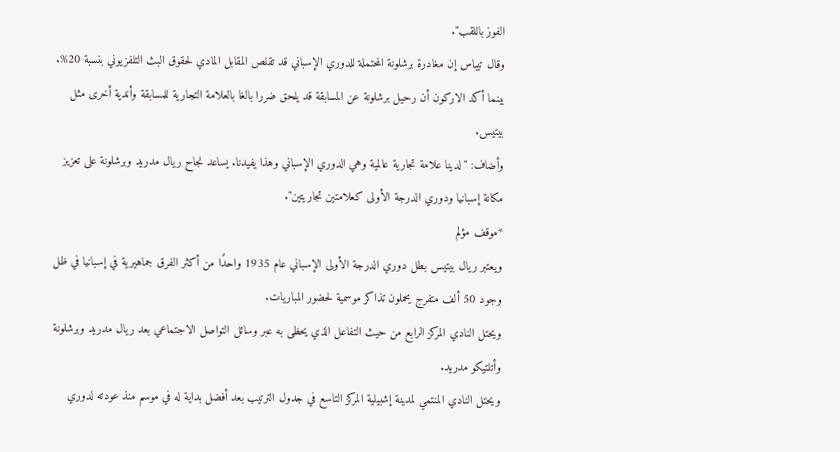الفوز باللقب".
وقال تيباس إن مغادرة برشلونة المحتملة للدوري الإسباني قد تقلص المقابل المادي لحقوق البث التلفزيوني بنسبة 20%.
بينما أكد الاركون أن رحيل برشلونة عن المسابقة قد يلحق ضررا بالغا بالعلامة التجارية للمسابقة وأندية أخرى مثل بيتيس.
وأضاف: "لدينا علامة تجارية عالمية وهي الدوري الإسباني وهذا يفيدنا. يساعد نجاح ريال مدريد وبرشلونة على تعزيز مكانة إسبانيا ودوري الدرجة الأولى كعلامتين تجاريتين".
*موقف مؤلم
ويعتبر ريال بيتيس بطل دوري الدرجة الأولى الإسباني عام 1935 واحدًا من أكثر الفرق جماهيرية في إسبانيا في ظل وجود 50 ألف متفرج يحملون تذاكر موسمية لحضور المباريات.
ويحتل النادي المركز الرابع من حيث التفاعل الذي يحظى به عبر وسائل التواصل الاجتماعي بعد ريال مدريد وبرشلونة وأتلتيكو مدريد.
ويحتل النادي المنتمي لمدينة إشبيلية المركز التاسع في جدول الترتيب بعد أفضل بداية له في موسم منذ عودته لدوري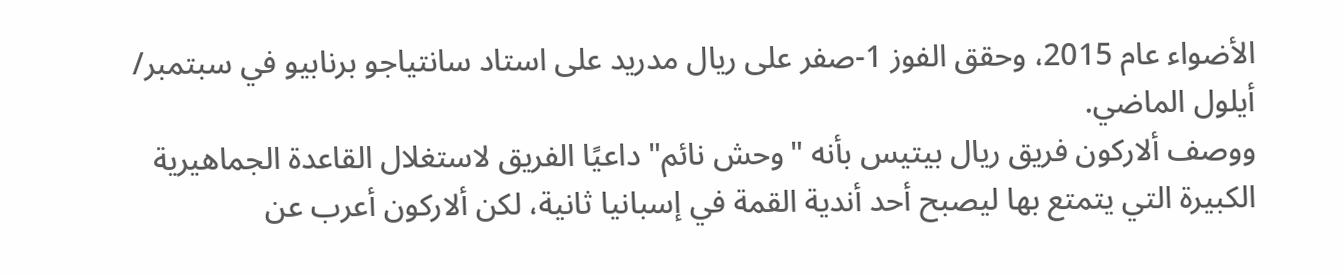الأضواء عام 2015، وحقق الفوز 1-صفر على ريال مدريد على استاد سانتياجو برنابيو في سبتمبر/ أيلول الماضي.
ووصف ألاركون فريق ريال بيتيس بأنه "وحش نائم" داعيًا الفريق لاستغلال القاعدة الجماهيرية الكبيرة التي يتمتع بها ليصبح أحد أندية القمة في إسبانيا ثانية، لكن ألاركون أعرب عن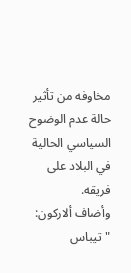مخاوفه من تأثير حالة عدم الوضوح السياسي الحالية في البلاد على فريقه.
وأضاف ألاركون: "تيباس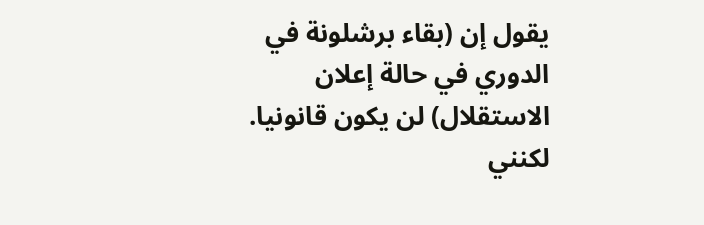يقول إن (بقاء برشلونة في الدوري في حالة إعلان الاستقلال) لن يكون قانونيا. لكنني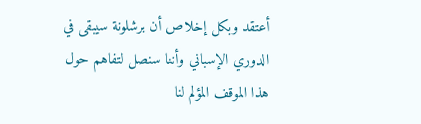أعتقد وبكل إخلاص أن برشلونة سيبقى في الدوري الإسباني وأننا سنصل لتفاهم حول هذا الموقف المؤلم لنا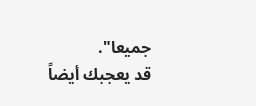جميعا".
قد يعجبك أيضاً